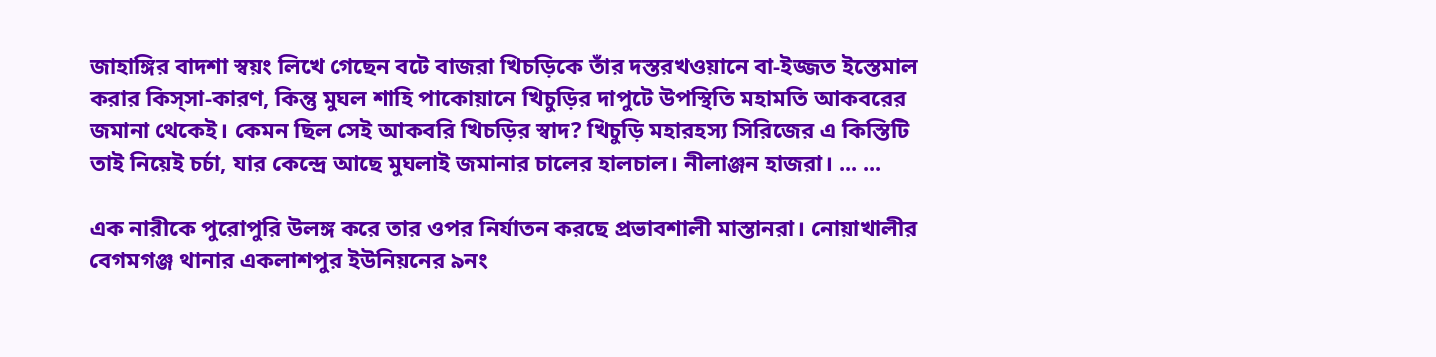জাহাঙ্গির বাদশা স্বয়ং লিখে গেছেন বটে বাজরা খিচড়িকে তাঁর দস্তরখওয়ানে বা-ইজ্জত ইস্তেমাল করার কিস্সা-কারণ, কিন্তু মুঘল শাহি পাকোয়ানে খিচুড়ির দাপুটে উপস্থিতি মহামতি আকবরের জমানা থেকেই। কেমন ছিল সেই আকবরি খিচড়ির স্বাদ? খিচুড়ি মহারহস্য সিরিজের এ কিস্তিটি তাই নিয়েই চর্চা, যার কেন্দ্রে আছে মুঘলাই জমানার চালের হালচাল। নীলাঞ্জন হাজরা। ... ...

এক নারীকে পুরোপুরি উলঙ্গ করে তার ওপর নির্যাতন করছে প্রভাবশালী মাস্তানরা। নোয়াখালীর বেগমগঞ্জ থানার একলাশপুর ইউনিয়নের ৯নং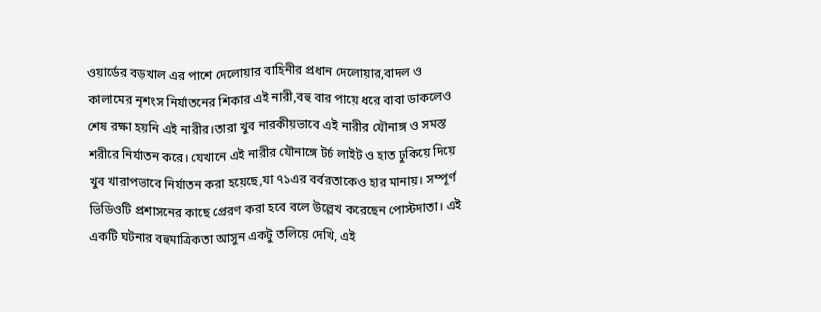ওয়ার্ডের বড়খাল এর পাশে দেলোয়ার বাহিনীর প্রধান দেলোয়ার,বাদল ও কালামের নৃশংস নির্যাতনের শিকার এই নারী,বহু বার পায়ে ধরে বাবা ডাকলেও শেষ রক্ষা হয়নি এই নারীর।তারা খুব নারকীয়ভাবে এই নারীর যৌনাঙ্গ ও সমস্ত শরীরে নির্যাতন করে। যেখানে এই নারীর যৌনাঙ্গে টর্চ লাইট ও হাত ঢুকিয়ে দিয়ে খুব খারাপভাবে নির্যাতন করা হয়েছে,যা ৭১এর বর্বরতাকেও হার মানায়। সম্পূর্ণ ভিডিওটি প্রশাসনের কাছে প্রেরণ করা হবে বলে উল্লেখ করেছেন পোস্টদাতা। এই একটি ঘটনার বহুমাত্রিকতা আসুন একটু তলিয়ে দেখি, এই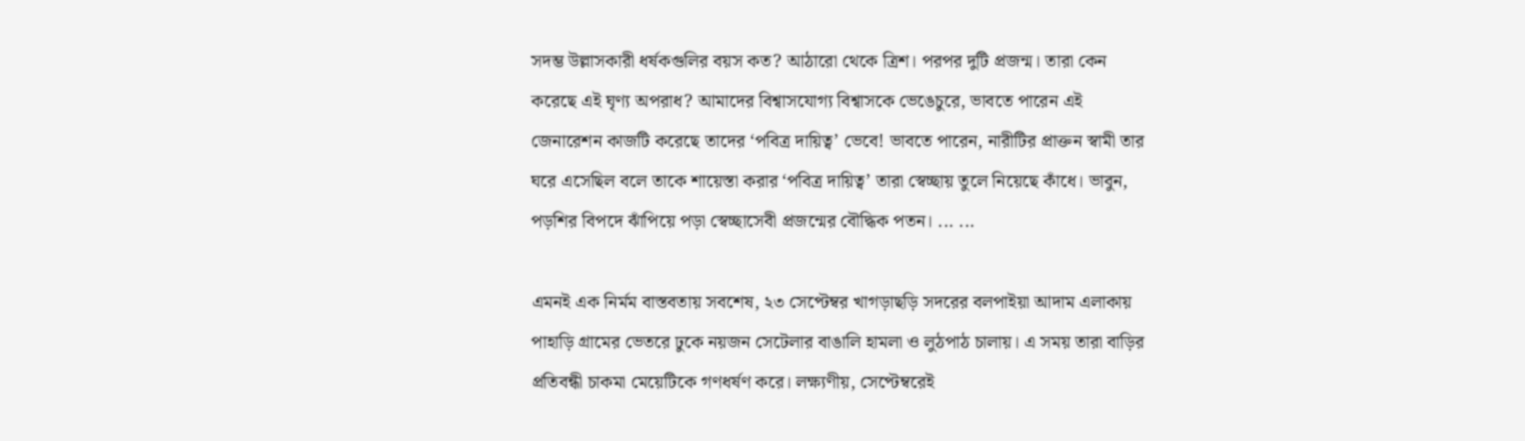সদম্ভ উল্লাসকারী ধর্ষকগুলির বয়স কত? আঠারো থেকে ত্রিশ। পরপর দুটি প্রজন্ম। তারা কেন করেছে এই ঘৃণ্য অপরাধ? আমাদের বিশ্বাসযোগ্য বিশ্বাসকে ভেঙেচুরে, ভাবতে পারেন এই জেনারেশন কাজটি করেছে তাদের ‘পবিত্র দায়িত্ব’ ভেবে! ভাবতে পারেন, নারীটির প্রাক্তন স্বামী তার ঘরে এসেছিল বলে তাকে শায়েস্তা করার ‘পবিত্র দায়িত্ব’ তারা স্বেচ্ছায় তুলে নিয়েছে কাঁধে। ভাবুন, পড়শির বিপদে ঝাঁপিয়ে পড়া স্বেচ্ছাসেবী প্রজন্মের বৌদ্ধিক পতন। ... ...

এমনই এক নির্মম বাস্তবতায় সবশেষ, ২৩ সেপ্টেম্বর খাগড়াছড়ি সদরের বলপাইয়া আদাম এলাকায় পাহাড়ি গ্রামের ভেতরে ঢুকে নয়জন সেটেলার বাঙালি হামলা ও লুঠপাঠ চালায়। এ সময় তারা বাড়ির প্রতিবন্ধী চাকমা মেয়েটিকে গণধর্ষণ করে। লক্ষ্যণীয়, সেপ্টেম্বরেই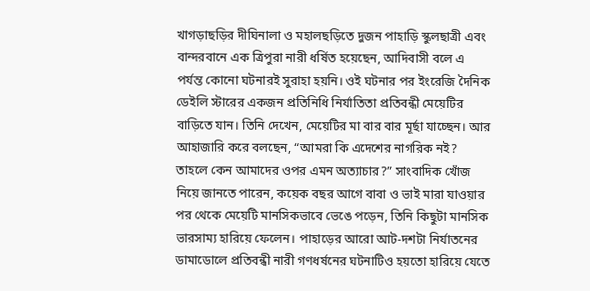খাগড়াছড়ির দীঘিনালা ও মহালছড়িতে দুজন পাহাড়ি স্কুলছাত্রী এবং বান্দরবানে এক ত্রিপুরা নারী ধর্ষিত হয়েছেন, আদিবাসী বলে এ পর্যন্ত কোনো ঘটনারই সুরাহা হয়নি। ওই ঘটনার পর ইংরেজি দৈনিক ডেইলি স্টারের একজন প্রতিনিধি নির্যাতিতা প্রতিবন্ধী মেয়েটির বাড়িতে যান। তিনি দেখেন, মেয়েটির মা বার বার মূর্ছা যাচ্ছেন। আর আহাজারি করে বলছেন, “আমরা কি এদেশের নাগরিক নই? তাহলে কেন আমাদের ওপর এমন অত্যাচার?” সাংবাদিক খোঁজ নিয়ে জানতে পারেন, কয়েক বছর আগে বাবা ও ভাই মারা যাওয়ার পর থেকে মেয়েটি মানসিকভাবে ভেঙে পড়েন, তিনি কিছুটা মানসিক ভারসাম্য হারিয়ে ফেলেন। পাহাড়ের আরো আট-দশটা নির্যাতনের ডামাডোলে প্রতিবন্ধী নারী গণধর্ষনের ঘটনাটিও হয়তো হারিয়ে যেতে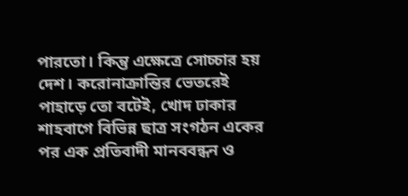পারতো। কিন্তু এক্ষেত্রে সোচ্চার হয় দেশ। করোনাক্রান্তির ভেতরেই পাহাড়ে তো বটেই, খোদ ঢাকার শাহবাগে বিভিন্ন ছাত্র সংগঠন একের পর এক প্রতিবাদী মানববন্ধন ও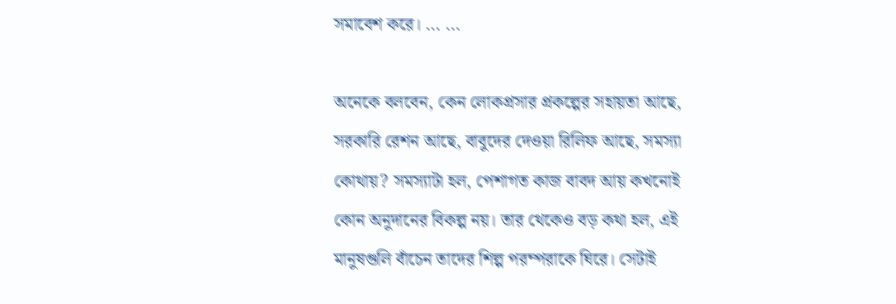সমাবেশ করে। ... ...

অনেকে বলবেন, কেন লোকপ্রসার প্রকল্পের সহায়তা আছে, সরকারি রেশন আছে, বাবুদের দেওয়া রিলিফ আছে, সমস্যা কোথায়? সমস্যাটা হল, পেশাগত কাজ বাবদ আয় কখনোই কোন অনুদানের বিকল্প নয়। তার থেকেও বড় কথা হল, এই মানুষগুলি বাঁচেন তাদের শিল্প পরম্পরাকে ঘিরে। সেটাই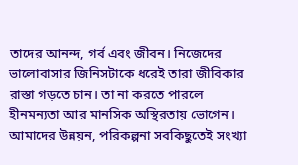তাদের আনন্দ, গর্ব এবং জীবন। নিজেদের ভালোবাসার জিনিসটাকে ধরেই তারা জীবিকার রাস্তা গড়তে চান। তা না করতে পারলে হীনমন্যতা আর মানসিক অস্থিরতায় ভোগেন। আমাদের উন্নয়ন, পরিকল্পনা সবকিছুতেই সংখ্যা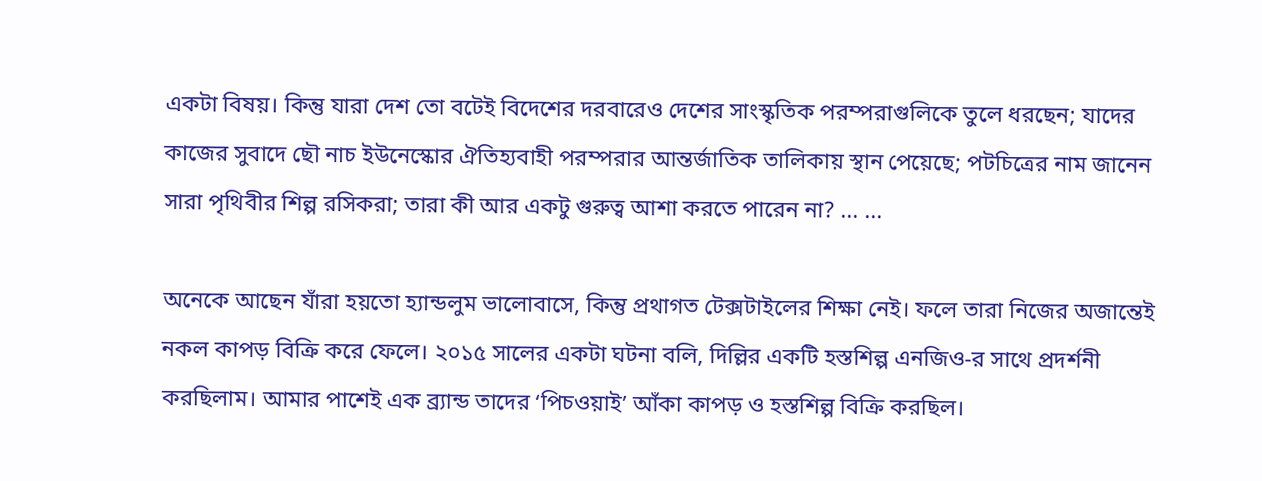একটা বিষয়। কিন্তু যারা দেশ তো বটেই বিদেশের দরবারেও দেশের সাংস্কৃতিক পরম্পরাগুলিকে তুলে ধরছেন; যাদের কাজের সুবাদে ছৌ নাচ ইউনেস্কোর ঐতিহ্যবাহী পরম্পরার আন্তর্জাতিক তালিকায় স্থান পেয়েছে; পটচিত্রের নাম জানেন সারা পৃথিবীর শিল্প রসিকরা; তারা কী আর একটু গুরুত্ব আশা করতে পারেন না? ... ...

অনেকে আছেন যাঁরা হয়তো হ্যান্ডলুম ভালোবাসে, কিন্তু প্রথাগত টেক্সটাইলের শিক্ষা নেই। ফলে তারা নিজের অজান্তেই নকল কাপড় বিক্রি করে ফেলে। ২০১৫ সালের একটা ঘটনা বলি, দিল্লির একটি হস্তশিল্প এনজিও-র সাথে প্রদর্শনী করছিলাম। আমার পাশেই এক ব্র্যান্ড তাদের ‘পিচওয়াই’ আঁকা কাপড় ও হস্তশিল্প বিক্রি করছিল।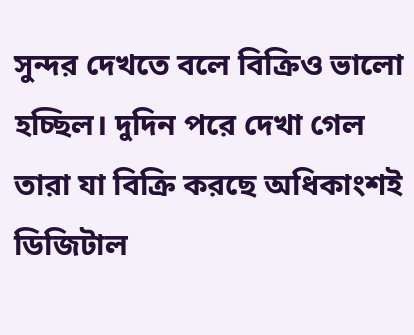সুন্দর দেখতে বলে বিক্রিও ভালো হচ্ছিল। দুদিন পরে দেখা গেল তারা যা বিক্রি করছে অধিকাংশই ডিজিটাল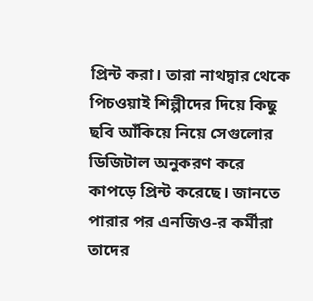প্রিন্ট করা। তারা নাথদ্বার থেকে পিচওয়াই শিল্পীদের দিয়ে কিছু ছবি আঁকিয়ে নিয়ে সেগুলোর ডিজিটাল অনুকরণ করে কাপড়ে প্রিন্ট করেছে। জানতে পারার পর এনজিও-র কর্মীরা তাদের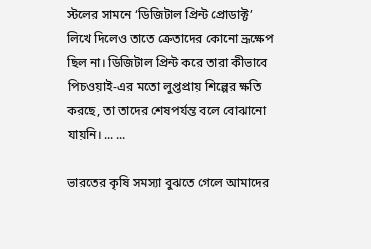স্টলের সামনে ‘ডিজিটাল প্রিন্ট প্রোডাক্ট’ লিখে দিলেও তাতে ক্রেতাদের কোনো ভ্রূক্ষেপ ছিল না। ডিজিটাল প্রিন্ট করে তারা কীভাবে পিচওয়াই-এর মতো লুপ্তপ্রায় শিল্পের ক্ষতি করছে, তা তাদের শেষপর্যন্ত বলে বোঝানো যায়নি। ... ...

ভারতের কৃষি সমস্যা বুঝতে গেলে আমাদের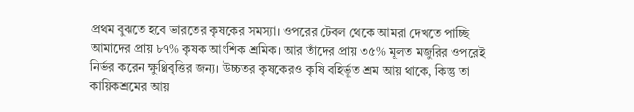প্রথম বুঝতে হবে ভারতের কৃষকের সমস্যা। ওপরের টেবল থেকে আমরা দেখতে পাচ্ছি আমাদের প্রায় ৮৭% কৃষক আংশিক শ্রমিক। আর তাঁদের প্রায় ৩৫% মূলত মজুরির ওপরেই নির্ভর করেন ক্ষুণ্ণিবৃত্তির জন্য। উচ্চতর কৃষকেরও কৃষি বহির্ভূত শ্রম আয় থাকে, কিন্তু তা কায়িকশ্রমের আয়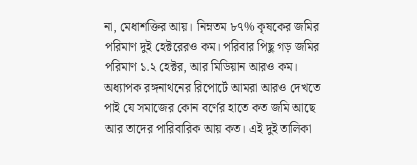না, মেধাশক্তির আয়। নিম্নতম ৮৭% কৃষকের জমির পরিমাণ দুই হেক্টরেরও কম। পরিবার পিছু গড় জমির পরিমাণ ১.২ হেক্টর, আর মিডিয়ান আরও কম। অধ্যাপক রঙ্গনাথনের রিপোর্টে আমরা আরও দেখতে পাই যে সমাজের কোন বর্ণের হাতে কত জমি আছে আর তাদের পারিবারিক আয় কত। এই দুই তালিকা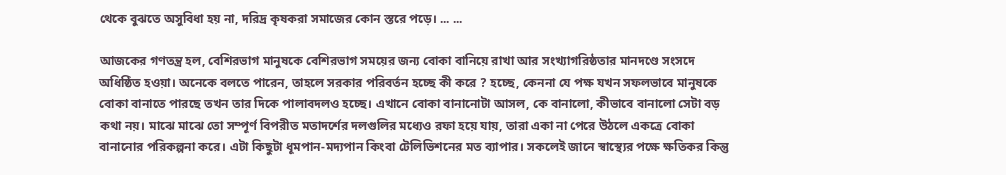থেকে বুঝতে অসুবিধা হয় না, দরিদ্র কৃষকরা সমাজের কোন স্তরে পড়ে। ... ...

আজকের গণতন্ত্র হল, বেশিরভাগ মানুষকে বেশিরভাগ সময়ের জন্য বোকা বানিয়ে রাখা আর সংখ্যাগরিষ্ঠতার মানদণ্ডে সংসদে অধিষ্ঠিত হওয়া। অনেকে বলতে পারেন, তাহলে সরকার পরিবর্তন হচ্ছে কী করে ? হচ্ছে, কেননা যে পক্ষ যখন সফলভাবে মানুষকে বোকা বানাতে পারছে তখন তার দিকে পালাবদলও হচ্ছে। এখানে বোকা বানানোটা আসল, কে বানালো, কীভাবে বানালো সেটা বড় কথা নয়। মাঝে মাঝে তো সম্পূর্ণ বিপরীত মতাদর্শের দলগুলির মধ্যেও রফা হয়ে যায়, তারা একা না পেরে উঠলে একত্রে বোকা বানানোর পরিকল্পনা করে। এটা কিছুটা ধূমপান-মদ্যপান কিংবা টেলিভিশনের মত ব্যাপার। সকলেই জানে স্বাস্থ্যের পক্ষে ক্ষতিকর কিন্তু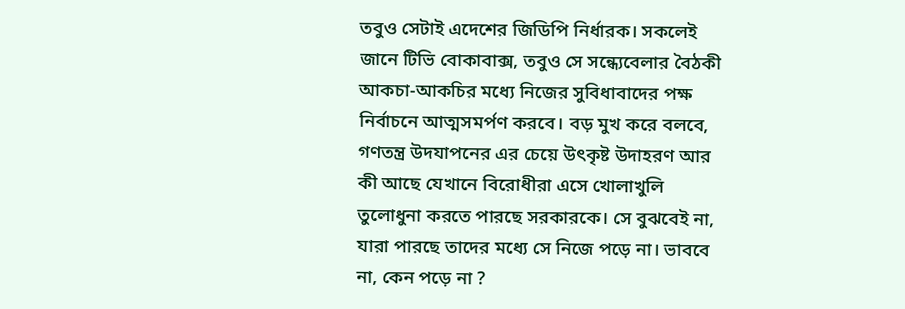তবুও সেটাই এদেশের জিডিপি নির্ধারক। সকলেই জানে টিভি বোকাবাক্স, তবুও সে সন্ধ্যেবেলার বৈঠকী আকচা-আকচির মধ্যে নিজের সুবিধাবাদের পক্ষ নির্বাচনে আত্মসমর্পণ করবে। বড় মুখ করে বলবে, গণতন্ত্র উদযাপনের এর চেয়ে উৎকৃষ্ট উদাহরণ আর কী আছে যেখানে বিরোধীরা এসে খোলাখুলি তুলোধুনা করতে পারছে সরকারকে। সে বুঝবেই না, যারা পারছে তাদের মধ্যে সে নিজে পড়ে না। ভাববে না, কেন পড়ে না ?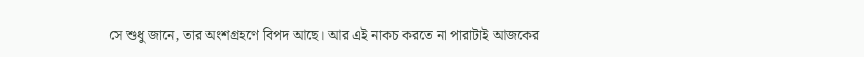সে শুধু জানে, তার অংশগ্রহণে বিপদ আছে। আর এই নাকচ করতে না পারাটাই আজকের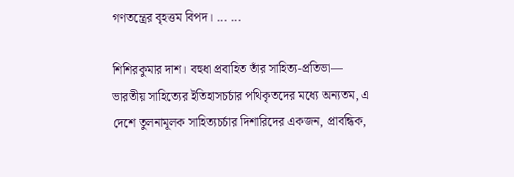গণতন্ত্রের বৃহত্তম বিপদ। ... ...

শিশিরকুমার দাশ। বহুধা প্রবাহিত তাঁর সাহিত্য-প্রতিভা— ভারতীয় সাহিত্যের ইতিহাসচর্চার পথিকৃতদের মধ্যে অন্যতম, এ দেশে তুলনামূলক সাহিত্যচর্চার দিশারিদের একজন, প্রাবন্ধিক,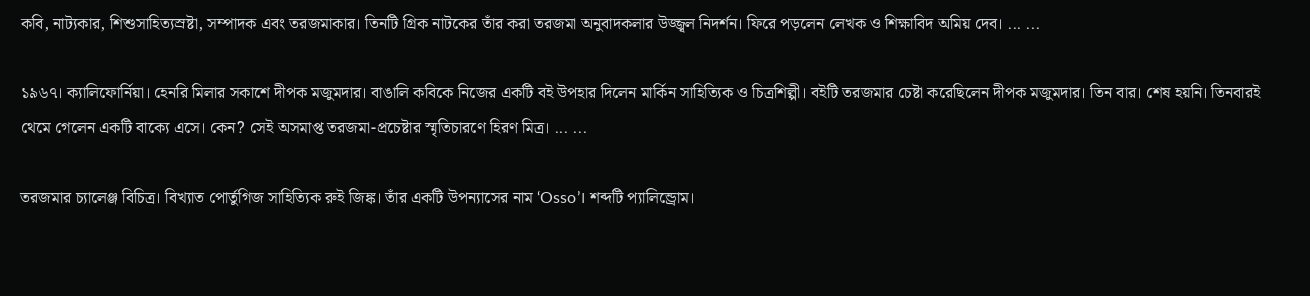কবি, নাট্যকার, শিশুসাহিত্যস্রষ্টা, সম্পাদক এবং তরজমাকার। তিনটি গ্রিক নাটকের তাঁর করা তরজমা অনুবাদকলার উজ্জ্বল নিদর্শন। ফিরে পড়লেন লেখক ও শিক্ষাবিদ অমিয় দেব। ... ...

১৯৬৭। ক্যালিফোর্নিয়া। হেনরি মিলার সকাশে দীপক মজুমদার। বাঙালি কবিকে নিজের একটি বই উপহার দিলেন মার্কিন সাহিত্যিক ও চিত্রশিল্পী। বইটি তরজমার চেষ্টা করেছিলেন দীপক মজুমদার। তিন বার। শেষ হয়নি। তিনবারই থেমে গেলেন একটি বাক্যে এসে। কেন? সেই অসমাপ্ত তরজমা-প্রচেষ্টার স্মৃতিচারণে হিরণ মিত্র। ... ...

তরজমার চ্যালেঞ্জ বিচিত্র। বিখ্যাত পোর্তুগিজ সাহিত্যিক রুই জিঙ্ক। তাঁর একটি উপন্যাসের নাম ‘Osso’। শব্দটি প্যালিন্ড্রোম।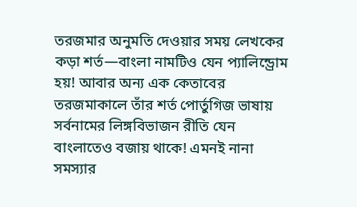তরজমার অনুমতি দেওয়ার সময় লেখকের কড়া শর্ত—বাংলা নামটিও যেন প্যালিন্ড্রোম হয়! আবার অন্য এক কেতাবের তরজমাকালে তাঁর শর্ত পোর্তুগিজ ভাষায় সর্বনামের লিঙ্গবিভাজন রীতি যেন বাংলাতেও বজায় থাকে! এমনই নানা সমস্যার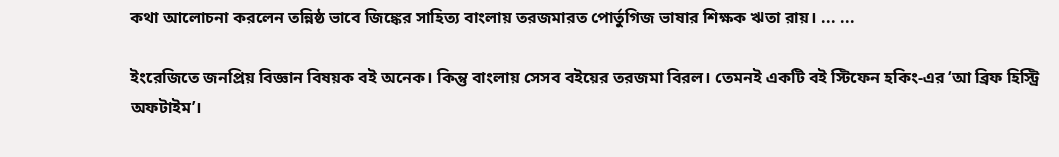কথা আলোচনা করলেন তন্নিষ্ঠ ভাবে জিঙ্কের সাহিত্য বাংলায় তরজমারত পোর্তুগিজ ভাষার শিক্ষক ঋতা রায়। ... ...

ইংরেজিতে জনপ্রিয় বিজ্ঞান বিষয়ক বই অনেক। কিন্তু বাংলায় সেসব বইয়ের তরজমা বিরল। তেমনই একটি বই স্টিফেন হকিং-এর ‘আ ব্রিফ হিস্ট্রি অফটাইম’।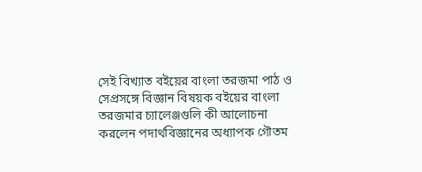সেই বিখ্যাত বইয়ের বাংলা তরজমা পাঠ ও সেপ্রসঙ্গে বিজ্ঞান বিষয়ক বইয়ের বাংলা তরজমার চ্যালেঞ্জগুলি কী আলোচনা করলেন পদার্থবিজ্ঞানের অধ্যাপক গৌতম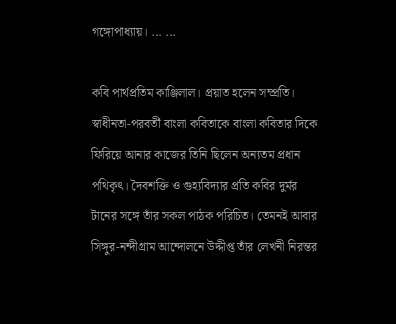গঙ্গোপাধ্যায়। ... ...

কবি পার্থপ্রতিম কাঞ্জিলাল। প্রয়াত হলেন সম্প্রতি। স্বাধীনতা-পরবর্তী বাংলা কবিতাকে বাংলা কবিতার দিকে ফিরিয়ে আনার কাজের তিনি ছিলেন অন্যতম প্রধান পথিকৃৎ। দৈবশক্তি ও গুহ্যবিদ্যার প্রতি কবির দুর্মর টানের সঙ্গে তাঁর সকল পাঠক পরিচিত। তেমনই আবার সিঙ্গুর-নন্দীগ্রাম আন্দোলনে উদ্দীপ্ত তাঁর লেখনী নিরন্তর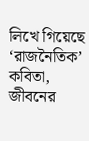লিখে গিয়েছে ‘রাজনৈতিক’ কবিতা, জীবনের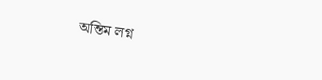অন্তিম লগ্ন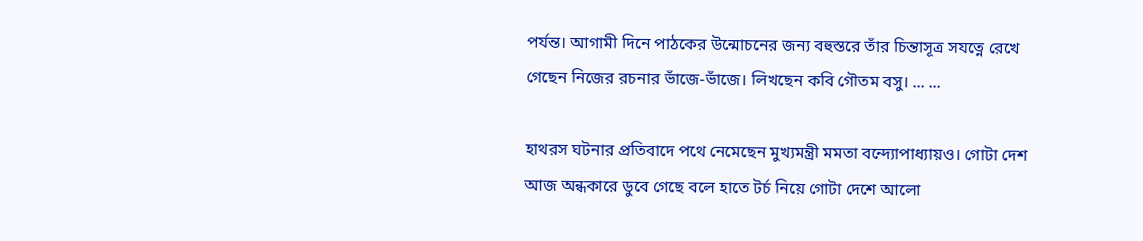পর্যন্ত। আগামী দিনে পাঠকের উন্মোচনের জন্য বহুস্তরে তাঁর চিন্তাসূত্র সযত্নে রেখে গেছেন নিজের রচনার ভাঁজে-ভাঁজে। লিখছেন কবি গৌতম বসু। ... ...

হাথরস ঘটনার প্রতিবাদে পথে নেমেছেন মুখ্যমন্ত্রী মমতা বন্দ্যোপাধ্যায়ও। গোটা দেশ আজ অন্ধকারে ডুবে গেছে বলে হাতে টর্চ নিয়ে গোটা দেশে আলো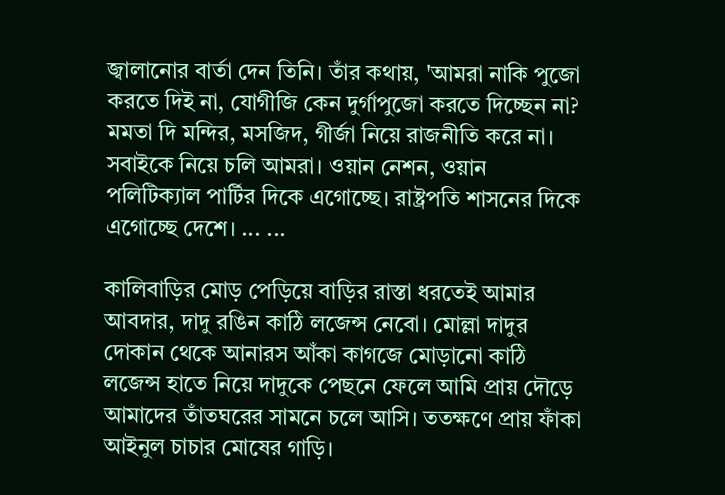জ্বালানোর বার্তা দেন তিনি। তাঁর কথায়, 'আমরা নাকি পুজো করতে দিই না, যোগীজি কেন দুর্গাপুজো করতে দিচ্ছেন না? মমতা দি মন্দির, মসজিদ, গীর্জা নিয়ে রাজনীতি করে না। সবাইকে নিয়ে চলি আমরা। ওয়ান নেশন, ওয়ান পলিটিক্যাল পার্টির দিকে এগোচ্ছে। রাষ্ট্রপতি শাসনের দিকে এগোচ্ছে দেশে। ... ...

কালিবাড়ির মোড় পেড়িয়ে বাড়ির রাস্তা ধরতেই আমার আবদার, দাদু রঙিন কাঠি লজেন্স নেবো। মোল্লা দাদুর দোকান থেকে আনারস আঁকা কাগজে মোড়ানো কাঠি লজেন্স হাতে নিয়ে দাদুকে পেছনে ফেলে আমি প্রায় দৌড়ে আমাদের তাঁতঘরের সামনে চলে আসি। ততক্ষণে প্রায় ফাঁকা আইনুল চাচার মোষের গাড়ি।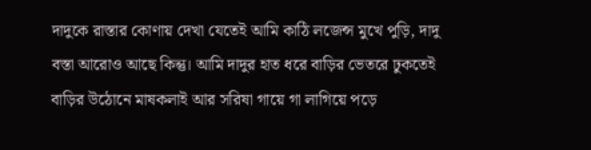দাদুকে রাস্তার কোণায় দেখা যেতেই আমি কাঠি লজেন্স মুখে পুড়ি, দাদু বস্তা আরোও আছে কিন্তু। আমি দাদুর হাত ধরে বাড়ির ভেতরে ঢুকতেই বাড়ির উঠোনে মাষকলাই আর সরিষা গায়ে গা লাগিয়ে পড়ে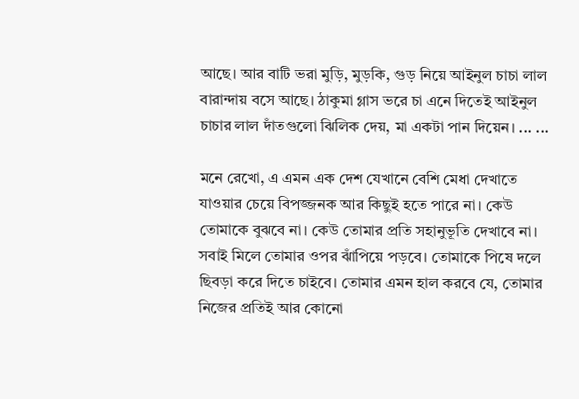আছে। আর বাটি ভরা মুড়ি, মুড়কি, গুড় নিয়ে আইনুল চাচা লাল বারান্দায় বসে আছে। ঠাকুমা গ্লাস ভরে চা এনে দিতেই আইনুল চাচার লাল দাঁতগুলো ঝিলিক দেয়, মা একটা পান দিয়েন। ... ...

মনে রেখো, এ এমন এক দেশ যেখানে বেশি মেধা দেখাতে যাওয়ার চেয়ে বিপজ্জনক আর কিছুই হতে পারে না। কেউ তোমাকে বুঝবে না। কেউ তোমার প্রতি সহানুভূতি দেখাবে না। সবাই মিলে তোমার ওপর ঝাঁপিয়ে পড়বে। তোমাকে পিষে দলে ছিবড়া করে দিতে চাইবে। তোমার এমন হাল করবে যে, তোমার নিজের প্রতিই আর কোনো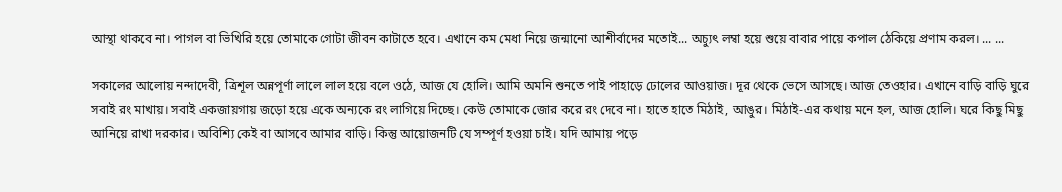আস্থা থাকবে না। পাগল বা ভিখিরি হয়ে তোমাকে গোটা জীবন কাটাতে হবে। এখানে কম মেধা নিয়ে জন্মানো আশীর্বাদের মতোই... অচ্যুৎ লম্বা হয়ে শুয়ে বাবার পায়ে কপাল ঠেকিয়ে প্রণাম করল। ... ...

সকালের আলোয় নন্দাদেবী, ত্রিশূল অন্নপূর্ণা লালে লাল হয়ে বলে ওঠে, আজ যে হোলি। আমি অমনি শুনতে পাই পাহাড়ে ঢোলের আওয়াজ। দূর থেকে ভেসে আসছে। আজ তেওহার। এখানে বাড়ি বাড়ি ঘুরে সবাই রং মাখায়। সবাই একজায়গায় জড়ো হয়ে একে অন্যকে রং লাগিয়ে দিচ্ছে। কেউ তোমাকে জোর করে রং দেবে না। হাতে হাতে মিঠাই, আঙুর। মিঠাই-এর কথায় মনে হল, আজ হোলি। ঘরে কিছু মিছু আনিয়ে রাখা দরকার। অবিশ্যি কেই বা আসবে আমার বাড়ি। কিন্তু আয়োজনটি যে সম্পূর্ণ হওয়া চাই। যদি আমায় পড়ে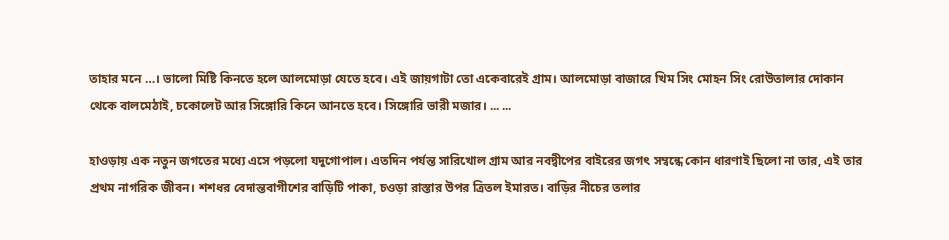তাহার মনে …। ভালো মিষ্টি কিনতে হলে আলমোড়া যেতে হবে। এই জায়গাটা তো একেবারেই গ্রাম। আলমোড়া বাজারে খিম সিং মোহন সিং রোউতালার দোকান থেকে বালমেঠাই, চকোলেট আর সিঙ্গোরি কিনে আনতে হবে। সিঙ্গোরি ভারী মজার। ... ...

হাওড়ায় এক নতুন জগতের মধ্যে এসে পড়লো যদুগোপাল। এতদিন পর্যন্ত সারিখোল গ্রাম আর নবদ্বীপের বাইরের জগৎ সম্বন্ধে কোন ধারণাই ছিলো না তার, এই তার প্রথম নাগরিক জীবন। শশধর বেদান্তবাগীশের বাড়িটি পাকা, চওড়া রাস্তার উপর ত্রিতল ইমারত। বাড়ির নীচের তলার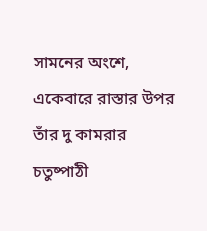সামনের অংশে, একেবারে রাস্তার উপর তাঁর দু কামরার চতুষ্পাঠী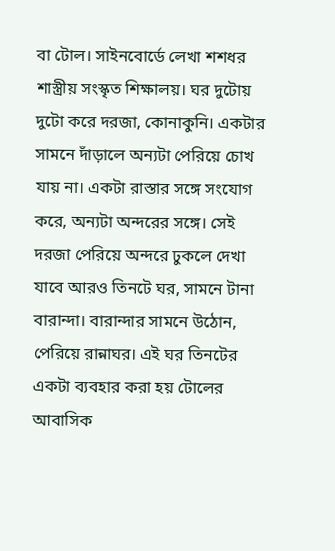বা টোল। সাইনবোর্ডে লেখা শশধর শাস্ত্রীয় সংস্কৃত শিক্ষালয়। ঘর দুটোয় দুটো করে দরজা, কোনাকুনি। একটার সামনে দাঁড়ালে অন্যটা পেরিয়ে চোখ যায় না। একটা রাস্তার সঙ্গে সংযোগ করে, অন্যটা অন্দরের সঙ্গে। সেই দরজা পেরিয়ে অন্দরে ঢুকলে দেখা যাবে আরও তিনটে ঘর, সামনে টানা বারান্দা। বারান্দার সামনে উঠোন, পেরিয়ে রান্নাঘর। এই ঘর তিনটের একটা ব্যবহার করা হয় টোলের আবাসিক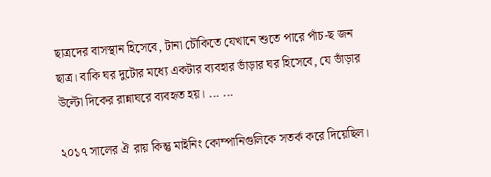ছাত্রদের বাসস্থান হিসেবে, টানা চৌকিতে যেখানে শুতে পারে পাঁচ-ছ জন ছাত্র। বাকি ঘর দুটোর মধ্যে একটার ব্যবহার ভাঁড়ার ঘর হিসেবে, যে ভাঁড়ার উল্টো দিকের রান্নাঘরে ব্যবহৃত হয়। ... ...

২০১৭ সালের ঐ রায় কিন্তু মাইনিং কোম্পানিগুলিকে সতর্ক করে দিয়েছিল।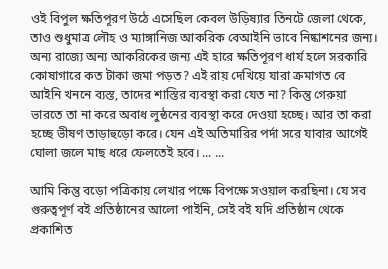ওই বিপুল ক্ষতিপূরণ উঠে এসেছিল কেবল উড়িষ্যার তিনটে জেলা থেকে, তাও শুধুমাত্র লৌহ ও ম্যাঙ্গানিজ আকরিক বেআইনি ভাবে নিষ্কাশনের জন্য। অন্য রাজ্যে অন্য আকরিকের জন্য এই হারে ক্ষতিপূরণ ধার্য হলে সরকারি কোষাগারে কত টাকা জমা পড়ত? এই রায় দেখিয়ে যারা ক্রমাগত বে আইনি খননে ব্যস্ত, তাদের শাস্তির ব্যবস্থা করা যেত না? কিন্তু গেরুয়া ভারতে তা না করে অবাধ লুন্ঠনের ব্যবস্থা করে দেওয়া হচ্ছে। আর তা করা হচ্ছে ভীষণ তাড়াহুড়ো করে। যেন এই অতিমারির পর্দা সরে যাবার আগেই ঘোলা জলে মাছ ধরে ফেলতেই হবে। ... ...

আমি কিন্তু বড়ো পত্রিকায় লেখার পক্ষে বিপক্ষে সওয়াল করছিনা। যে সব গুরুত্বপূর্ণ বই প্রতিষ্ঠানের আলো পাইনি, সেই বই যদি প্রতিষ্ঠান থেকে প্রকাশিত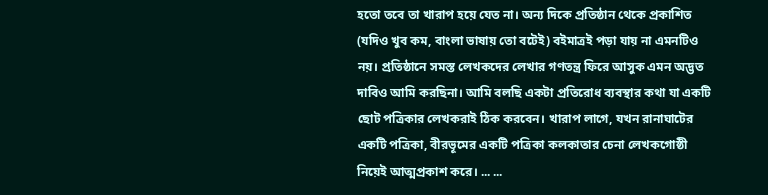হতো তবে তা খারাপ হয়ে যেত না। অন্য দিকে প্রতিষ্ঠান থেকে প্রকাশিত (যদিও খুব কম, বাংলা ভাষায় তো বটেই) বইমাত্রই পড়া যায় না এমনটিও নয়। প্রতিষ্ঠানে সমস্ত লেখকদের লেখার গণতন্ত্র ফিরে আসুক এমন অদ্ভত দাবিও আমি করছিনা। আমি বলছি একটা প্রতিরোধ ব্যবস্থার কথা যা একটি ছোট পত্রিকার লেখকরাই ঠিক করবেন। খারাপ লাগে, যখন রানাঘাটের একটি পত্রিকা, বীরভূমের একটি পত্রিকা কলকাতার চেনা লেখকগোষ্ঠী নিয়েই আত্মপ্রকাশ করে। ... ...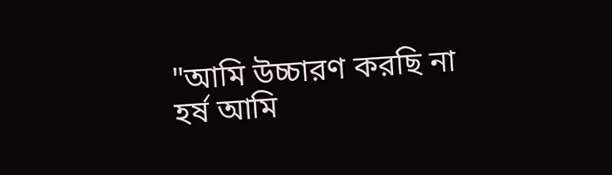"আমি উচ্চারণ করছি না হর্ষ আমি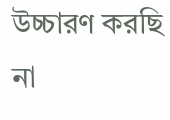উচ্চারণ করছি না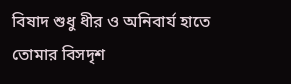বিষাদ শুধু ধীর ও অনিবার্য হাতে তোমার বিসদৃশ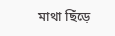মাথা ছিঁড়ে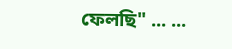ফেলছি" ... ...